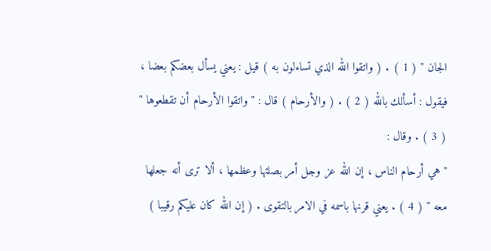الجان " ( 1 ) . ( واتقوا الله الذي تساءلون به ) قيل : يعني يسأل بعضكم بعضا ،
فيقول : أسألك بالله ( 2 ) . ( والأرحام ) قال : " واتقوا الأرحام أن تقطعوها " ( 3 ) . وقال :
" هي أرحام الناس ، إن الله عز وجل أمر بصلتها وعظمها ، ألا ترى أنه جعلها
معه " ( 4 ) . يعني قرنها باسمه في الامر بالتقوى . ( إن الله كان عليكم رقيبا )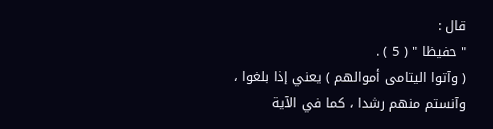قال :
" حفيظا " ( 5 ) .
( وآتوا اليتامى أموالهم ) يعني إذا بلغوا ، وآنستم منهم رشدا ، كما في الآية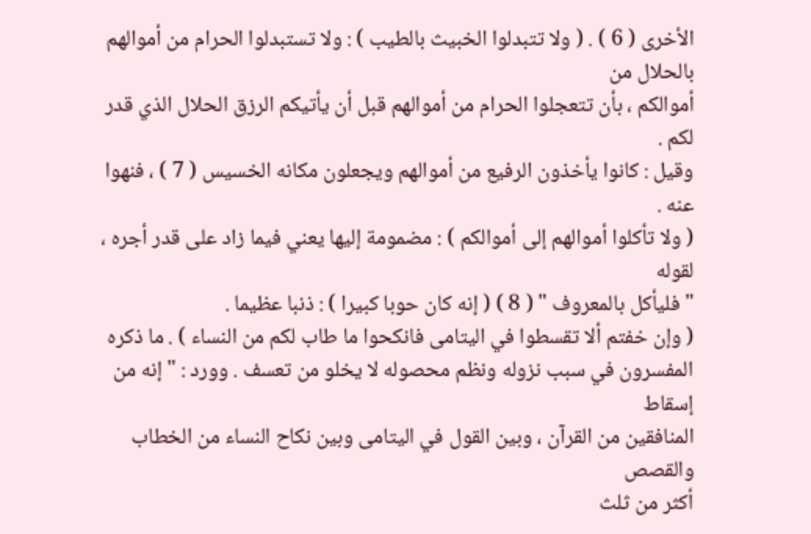الأخرى ( 6 ) . ( ولا تتبدلوا الخبيث بالطيب ) : ولا تستبدلوا الحرام من أموالهم بالحلال من
أموالكم ، بأن تتعجلوا الحرام من أموالهم قبل أن يأتيكم الرزق الحلال الذي قدر لكم .
وقيل : كانوا يأخذون الرفيع من أموالهم ويجعلون مكانه الخسيس ( 7 ) ، فنهوا عنه .
( ولا تأكلوا أموالهم إلى أموالكم ) : مضمومة إليها يعني فيما زاد على قدر أجره ، لقوله
" فليأكل بالمعروف " ( 8 ) ( إنه كان حوبا كبيرا ) : ذنبا عظيما .
( وإن خفتم ألا تقسطوا في اليتامى فانكحوا ما طاب لكم من النساء ) . ما ذكره
المفسرون في سبب نزوله ونظم محصوله لا يخلو من تعسف . وورد : " إنه من إسقاط
المنافقين من القرآن ، وبين القول في اليتامى وبين نكاح النساء من الخطاب والقصص
أكثر من ثلث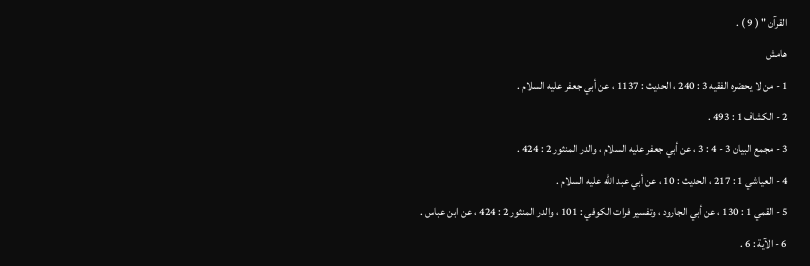القرآن " ( 9 ) .
هامش
1 - من لا يحضره الفقيه 3 : 240 ، الحديث : 1137 ، عن أبي جعفر عليه السلام .
2 - الكشاف 1 : 493 .
3 - مجمع البيان 3 - 4 : 3 ، عن أبي جعفر عليه السلام ، والدر المنثور 2 : 424 .
4 - العياشي 1 : 217 ، الحديث : 10 ، عن أبي عبد الله عليه السلام .
5 - القمي 1 : 130 ، عن أبي الجارود ، وتفسير فرات الكوفي : 101 ، والدر المنثور 2 : 424 ، عن ابن عباس .
6 - الآية : 6 .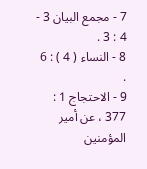7 - مجمع البيان 3 - 4 : 3 .
8 - النساء ( 4 ) : 6 .
9 - الاحتجاج 1 : 377 ، عن أمير المؤمنين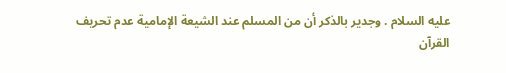عليه السلام . وجدير بالذكر أن من المسلم عند الشيعة الإمامية عدم تحريف
القرآن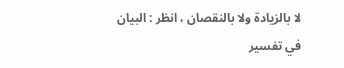لا بالزيادة ولا بالنقصان ، انظر : البيان في تفسير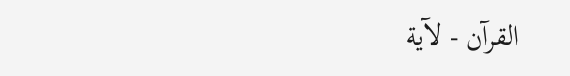القرآن - لآية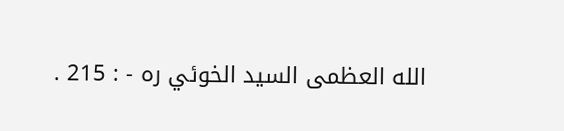الله العظمى السيد الخوئي ره - : 215 .